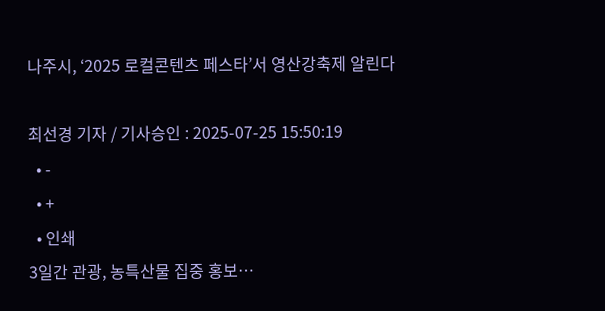나주시, ‘2025 로컬콘텐츠 페스타’서 영산강축제 알린다

최선경 기자 / 기사승인 : 2025-07-25 15:50:19
  • -
  • +
  • 인쇄
3일간 관광, 농특산물 집중 홍보…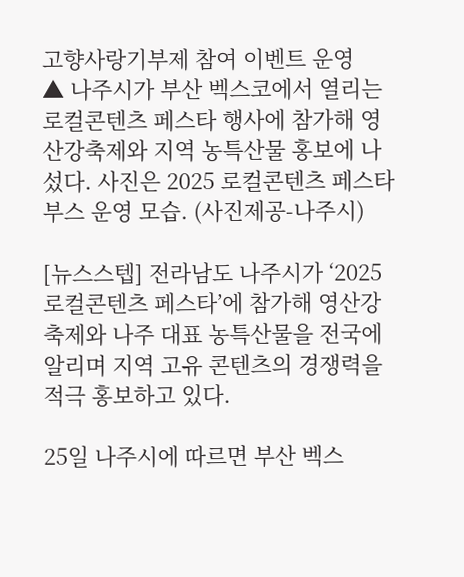고향사랑기부제 참여 이벤트 운영
▲ 나주시가 부산 벡스코에서 열리는 로컬콘텐츠 페스타 행사에 참가해 영산강축제와 지역 농특산물 홍보에 나섰다. 사진은 2025 로컬콘텐츠 페스타 부스 운영 모습. (사진제공-나주시)

[뉴스스텝] 전라남도 나주시가 ‘2025 로컬콘텐츠 페스타’에 참가해 영산강축제와 나주 대표 농특산물을 전국에 알리며 지역 고유 콘텐츠의 경쟁력을 적극 홍보하고 있다.

25일 나주시에 따르면 부산 벡스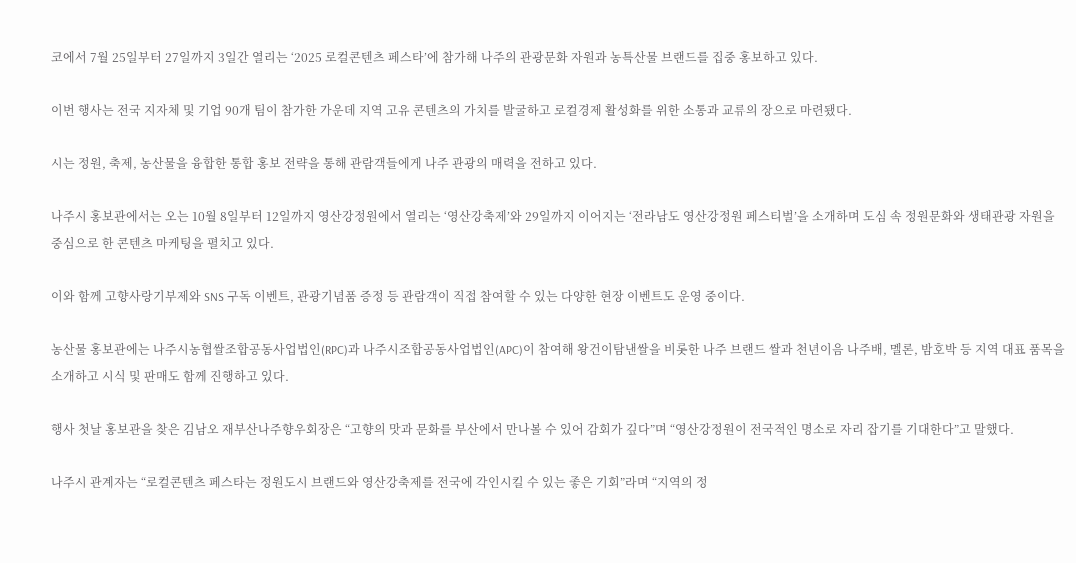코에서 7월 25일부터 27일까지 3일간 열리는 ‘2025 로컬콘텐츠 페스타’에 참가해 나주의 관광문화 자원과 농특산물 브랜드를 집중 홍보하고 있다.

이번 행사는 전국 지자체 및 기업 90개 팀이 참가한 가운데 지역 고유 콘텐츠의 가치를 발굴하고 로컬경제 활성화를 위한 소통과 교류의 장으로 마련됐다.

시는 정원, 축제, 농산물을 융합한 통합 홍보 전략을 통해 관람객들에게 나주 관광의 매력을 전하고 있다.

나주시 홍보관에서는 오는 10월 8일부터 12일까지 영산강정원에서 열리는 ‘영산강축제’와 29일까지 이어지는 ‘전라남도 영산강정원 페스티벌’을 소개하며 도심 속 정원문화와 생태관광 자원을 중심으로 한 콘텐츠 마케팅을 펼치고 있다.

이와 함께 고향사랑기부제와 SNS 구독 이벤트, 관광기념품 증정 등 관람객이 직접 참여할 수 있는 다양한 현장 이벤트도 운영 중이다.

농산물 홍보관에는 나주시농협쌀조합공동사업법인(RPC)과 나주시조합공동사업법인(APC)이 참여해 왕건이탐낸쌀을 비롯한 나주 브랜드 쌀과 천년이음 나주배, 멜론, 밤호박 등 지역 대표 품목을 소개하고 시식 및 판매도 함께 진행하고 있다.

행사 첫날 홍보관을 찾은 김남오 재부산나주향우회장은 “고향의 맛과 문화를 부산에서 만나볼 수 있어 감회가 깊다”며 “영산강정원이 전국적인 명소로 자리 잡기를 기대한다”고 말했다.

나주시 관계자는 “로컬콘텐츠 페스타는 정원도시 브랜드와 영산강축제를 전국에 각인시킬 수 있는 좋은 기회”라며 “지역의 정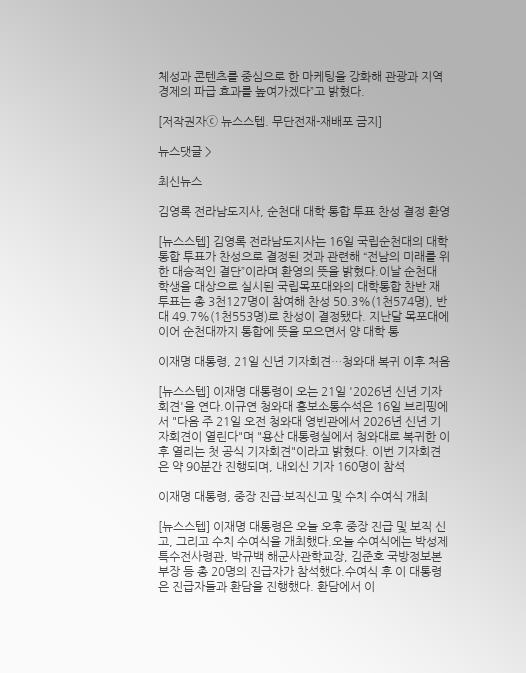체성과 콘텐츠를 중심으로 한 마케팅을 강화해 관광과 지역경제의 파급 효과를 높여가겠다”고 밝혔다.

[저작권자ⓒ 뉴스스텝. 무단전재-재배포 금지]

뉴스댓글 >

최신뉴스

김영록 전라남도지사, 순천대 대학 통합 투표 찬성 결정 환영

[뉴스스텝] 김영록 전라남도지사는 16일 국립순천대의 대학 통합 투표가 찬성으로 결정된 것과 관련해 “전남의 미래를 위한 대승적인 결단”이라며 환영의 뜻을 밝혔다.이날 순천대 학생을 대상으로 실시된 국립목포대와의 대학통합 찬반 재투표는 총 3천127명이 참여해 찬성 50.3%(1천574명), 반대 49.7%(1천553명)로 찬성이 결정됐다. 지난달 목포대에 이어 순천대까지 통합에 뜻을 모으면서 양 대학 통

이재명 대통령, 21일 신년 기자회견…청와대 복귀 이후 처음

[뉴스스텝] 이재명 대통령이 오는 21일 '2026년 신년 기자회견'을 연다.이규연 청와대 홍보소통수석은 16일 브리핑에서 "다음 주 21일 오전 청와대 영빈관에서 2026년 신년 기자회견이 열린다"며 "용산 대통령실에서 청와대로 복귀한 이후 열리는 첫 공식 기자회견"이라고 밝혔다. 이번 기자회견은 약 90분간 진행되며, 내외신 기자 160명이 참석

이재명 대통령, 중장 진급·보직신고 및 수치 수여식 개최

[뉴스스텝] 이재명 대통령은 오늘 오후 중장 진급 및 보직 신고, 그리고 수치 수여식을 개최했다.오늘 수여식에는 박성제 특수전사령관, 박규백 해군사관학교장, 김준호 국방정보본부장 등 총 20명의 진급자가 참석했다.수여식 후 이 대통령은 진급자들과 환담을 진행했다. 환담에서 이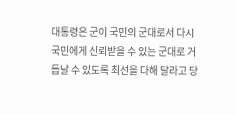대통령은 군이 국민의 군대로서 다시 국민에게 신뢰받을 수 있는 군대로 거듭날 수 있도록 최선을 다해 달라고 당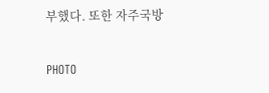부했다. 또한 자주국방

PHOTO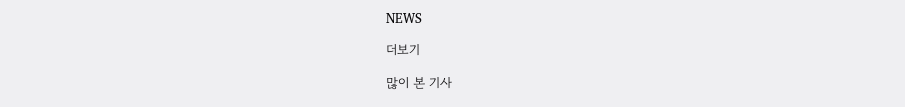NEWS

더보기

많이 본 기사